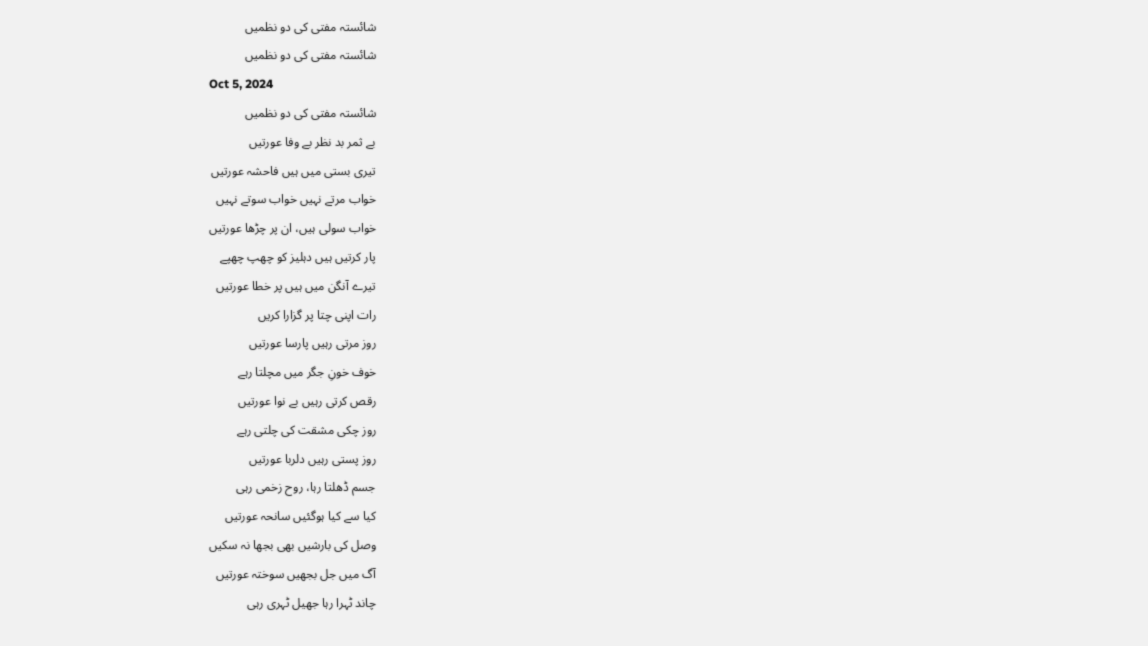شائستہ مفتی کی دو نظمیں
شائستہ مفتی کی دو نظمیں
Oct 5, 2024
شائستہ مفتی کی دو نظمیں
بے ثمر بد نظر بے وفا عورتیں
تیری بستی میں ہیں فاحشہ عورتیں
خواب مرتے نہیں خواب سوتے نہیں
خواب سولی ہیں، ان پر چڑھا عورتیں
پار کرتیں ہیں دہلیز کو چھپ چھپے
تیرے آنگن میں ہیں پر خطا عورتیں
رات اپنی چتا پر گزارا کریں
روز مرتی رہیں پارسا عورتیں
خوف خونِ جگر میں مچلتا رہے
رقص کرتی رہیں بے نوا عورتیں
روز چکی مشقت کی چلتی رہے
روز پستی رہیں دلربا عورتیں
جسم ڈھلتا رہا، روح زخمی رہی
کیا سے کیا ہوگئیں سانحہ عورتیں
وصل کی بارشیں بھی بجھا نہ سکیں
آگ میں جل بجھیں سوختہ عورتیں
چاند ٹہرا رہا جھیل ٹہری رہی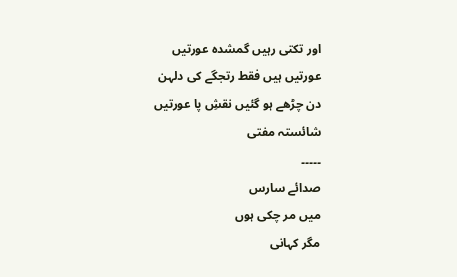اور تکتی رہیں گمشدہ عورتیں
عورتیں ہیں فقط رتجگے کی دلہن
دن چڑھے ہو گئیں نقشِ پا عورتیں
شائستہ مفتی
۔۔۔۔۔
صدائے سارس
میں مر چکی ہوں
مگر کہانی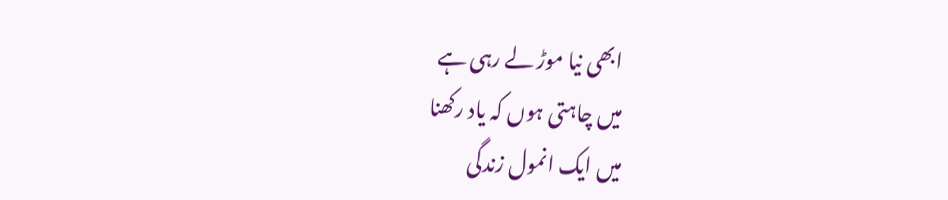ابھی نیا موڑ لے رہی ہے
میں چاہتی ہوں کہ یاد رکھنا
میں ایک انمول زندگی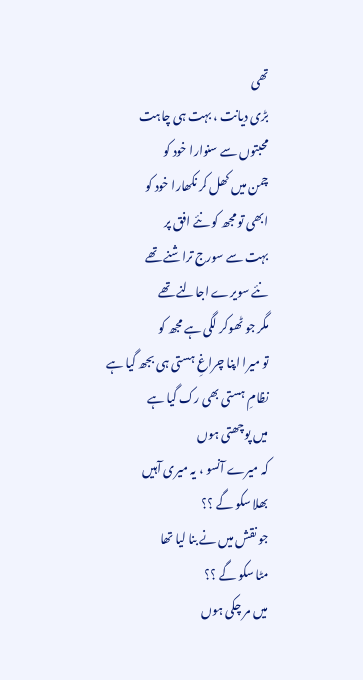تھی
بڑی دیانت ، بہت ہی چاہت
محبتوں سے سنوارا خود کو
چمن میں کھل کر نکھارا خود کو
ابھی تو مجھ کو نئے افق پر
بہت سے سورج تراشنے تھے
نئے سویرے اجالنے تھے
مگر جو ٹھوکر لگی ہے مجھ کو
تو میرا اپنا چراغِ ہستی ہی بجھ گیا ہے
نظامِ ہستی بھی رک گیا ہے
میں پوچھتی ہوں
کہ میرے آنسو ، یہ میری آہیں
بھلا سکو گے ؟؟
جو نقش میں نے بنا لیا تھا
مٹا سکو گے ؟؟
میں مر چکی ہوں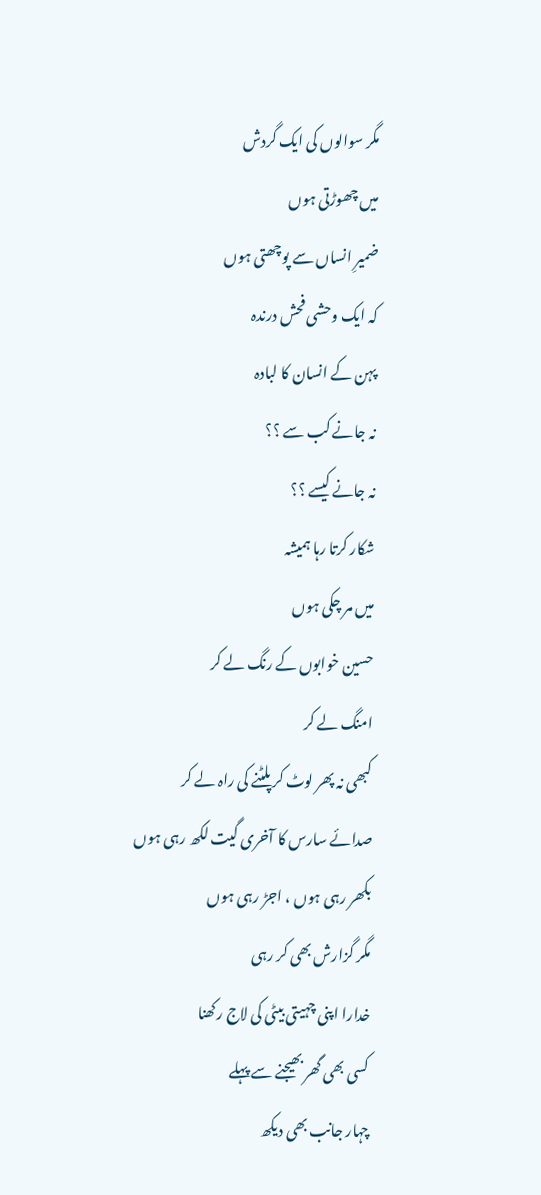مگر سوالوں کی ایک گردش
میں چھوڑتی ہوں
ضمیرِ انساں سے پوچھتی ہوں
کہ ایک وحشی فحش درندہ
پہن کے انسان کا لبادہ
نہ جانے کب سے ؟؟
نہ جانے کیسے ؟؟
شکار کرتا رہا ہمیشہ
میں مر چکی ہوں
حسین خوابوں کے رنگ لے کر
امنگ لے کر
کبھی نہ پھر لوٹ کر پلٹنے کی راہ لے کر
صدائے سارس کا آخری گیت لکھ رہی ہوں
بکھر رہی ہوں ، اجڑ رہی ہوں
مگر گزارش بھی کر رہی
خدارا اپنی چہیتی بیٹی کی لاج رکھنا
کسی بھی گھر بھیجنے سے پہلے
چہار جانب بھی دیکھ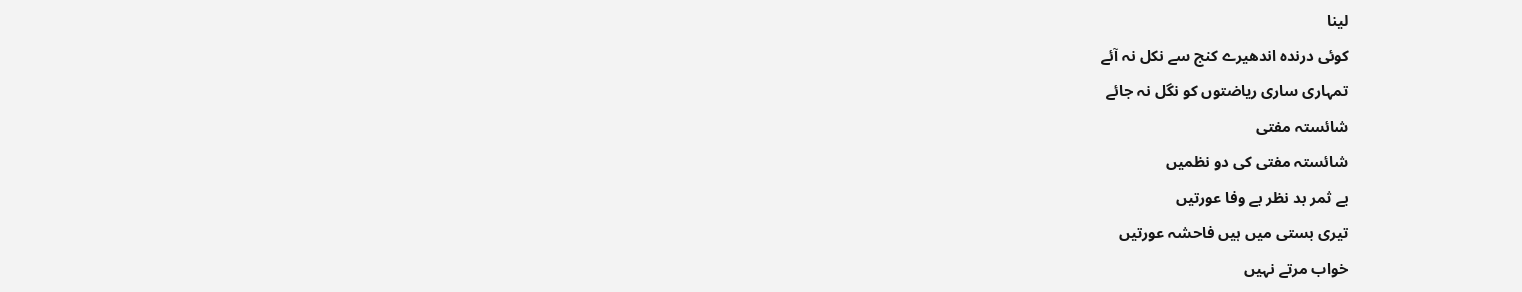لینا
کوئی درندہ اندھیرے کنج سے نکل نہ آئے
تمہاری ساری ریاضتوں کو نگل نہ جائے
شائستہ مفتی
شائستہ مفتی کی دو نظمیں
بے ثمر بد نظر بے وفا عورتیں
تیری بستی میں ہیں فاحشہ عورتیں
خواب مرتے نہیں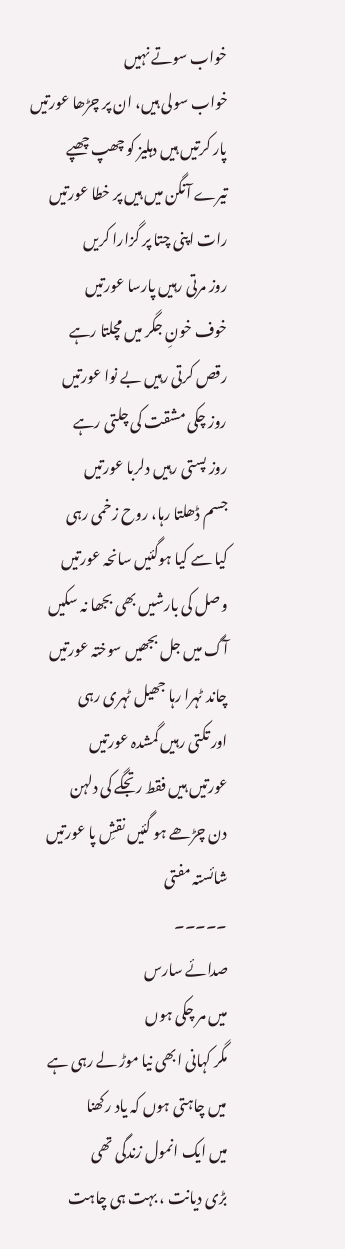خواب سوتے نہیں
خواب سولی ہیں، ان پر چڑھا عورتیں
پار کرتیں ہیں دہلیز کو چھپ چھپے
تیرے آنگن میں ہیں پر خطا عورتیں
رات اپنی چتا پر گزارا کریں
روز مرتی رہیں پارسا عورتیں
خوف خونِ جگر میں مچلتا رہے
رقص کرتی رہیں بے نوا عورتیں
روز چکی مشقت کی چلتی رہے
روز پستی رہیں دلربا عورتیں
جسم ڈھلتا رہا، روح زخمی رہی
کیا سے کیا ہوگئیں سانحہ عورتیں
وصل کی بارشیں بھی بجھا نہ سکیں
آگ میں جل بجھیں سوختہ عورتیں
چاند ٹہرا رہا جھیل ٹہری رہی
اور تکتی رہیں گمشدہ عورتیں
عورتیں ہیں فقط رتجگے کی دلہن
دن چڑھے ہو گئیں نقشِ پا عورتیں
شائستہ مفتی
۔۔۔۔۔
صدائے سارس
میں مر چکی ہوں
مگر کہانی ابھی نیا موڑ لے رہی ہے
میں چاہتی ہوں کہ یاد رکھنا
میں ایک انمول زندگی تھی
بڑی دیانت ، بہت ہی چاہت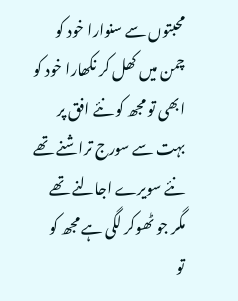محبتوں سے سنوارا خود کو
چمن میں کھل کر نکھارا خود کو
ابھی تو مجھ کو نئے افق پر
بہت سے سورج تراشنے تھے
نئے سویرے اجالنے تھے
مگر جو ٹھوکر لگی ہے مجھ کو
تو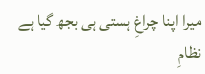میرا اپنا چراغِ ہستی ہی بجھ گیا ہے
نظامِ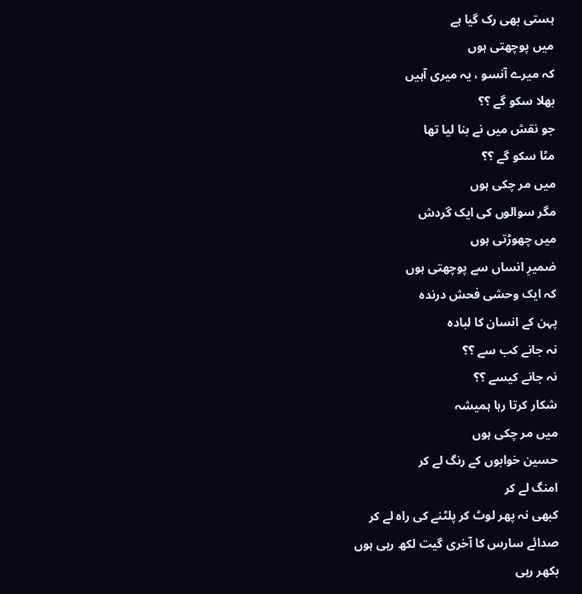ہستی بھی رک گیا ہے
میں پوچھتی ہوں
کہ میرے آنسو ، یہ میری آہیں
بھلا سکو گے ؟؟
جو نقش میں نے بنا لیا تھا
مٹا سکو گے ؟؟
میں مر چکی ہوں
مگر سوالوں کی ایک گردش
میں چھوڑتی ہوں
ضمیرِ انساں سے پوچھتی ہوں
کہ ایک وحشی فحش درندہ
پہن کے انسان کا لبادہ
نہ جانے کب سے ؟؟
نہ جانے کیسے ؟؟
شکار کرتا رہا ہمیشہ
میں مر چکی ہوں
حسین خوابوں کے رنگ لے کر
امنگ لے کر
کبھی نہ پھر لوٹ کر پلٹنے کی راہ لے کر
صدائے سارس کا آخری گیت لکھ رہی ہوں
بکھر رہی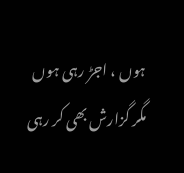ہوں ، اجڑ رہی ہوں
مگر گزارش بھی کر رہی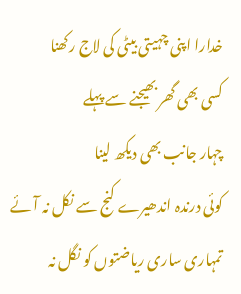خدارا اپنی چہیتی بیٹی کی لاج رکھنا
کسی بھی گھر بھیجنے سے پہلے
چہار جانب بھی دیکھ لینا
کوئی درندہ اندھیرے کنج سے نکل نہ آئے
تمہاری ساری ریاضتوں کو نگل نہ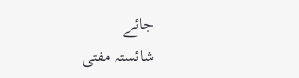جائے
شائستہ مفتی